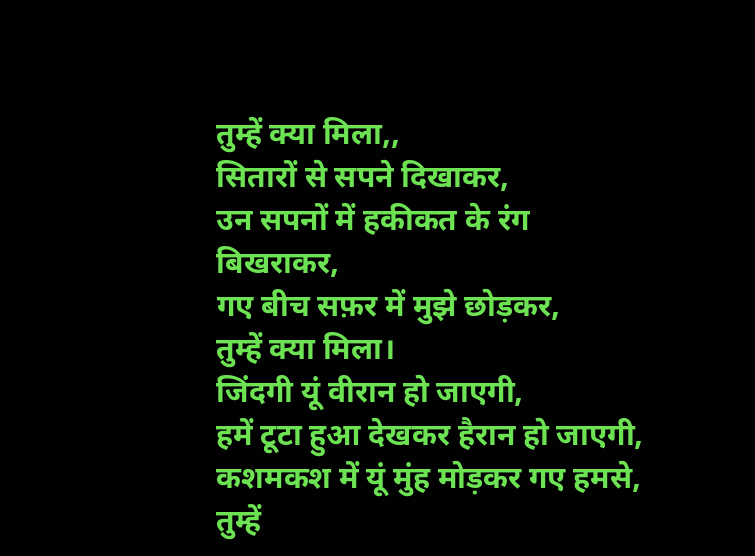तुम्हें क्या मिला,,
सितारों से सपने दिखाकर,
उन सपनों में हकीकत के रंग बिखराकर,
गए बीच सफ़र में मुझे छोड़कर,
तुम्हें क्या मिला।
जिंदगी यूं वीरान हो जाएगी,
हमें टूटा हुआ देखकर हैरान हो जाएगी,
कशमकश में यूं मुंह मोड़कर गए हमसे,
तुम्हें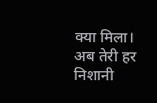क्या मिला।
अब तेरी हर निशानी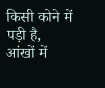किसी कोने में पड़ी है,
आंखों में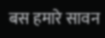बस हमारे सावन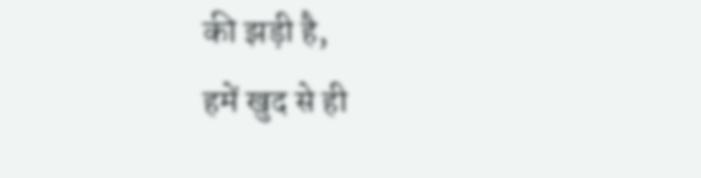की झड़ी है,
हमें खुद से ही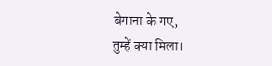बेगाना के गए,
तुम्हें क्या मिला।